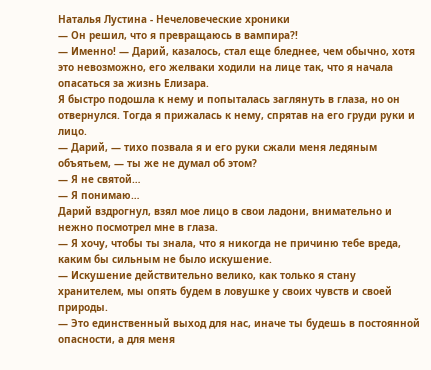Наталья Лустина - Нечеловеческие хроники
— Он решил, что я превращаюсь в вампира?!
— Именно! — Дарий, казалось, стал еще бледнее, чем обычно, хотя это невозможно, его желваки ходили на лице так, что я начала опасаться за жизнь Елизара.
Я быстро подошла к нему и попыталась заглянуть в глаза, но он отвернулся. Тогда я прижалась к нему, спрятав на его груди руки и лицо.
— Дарий, — тихо позвала я и его руки сжали меня ледяным объятьем, — ты же не думал об этом?
— Я не святой…
— Я понимаю…
Дарий вздрогнул, взял мое лицо в свои ладони, внимательно и нежно посмотрел мне в глаза.
— Я хочу, чтобы ты знала, что я никогда не причиню тебе вреда, каким бы сильным не было искушение.
— Искушение действительно велико, как только я стану хранителем, мы опять будем в ловушке у своих чувств и своей природы.
— Это единственный выход для нас, иначе ты будешь в постоянной опасности, а для меня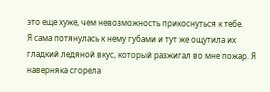это еще хуже, чем невозможность прикоснуться к тебе.
Я сама потянулась к нему губами и тут же ощутила их гладкий ледяной вкус, который разжигал во мне пожар. Я наверняка сгорела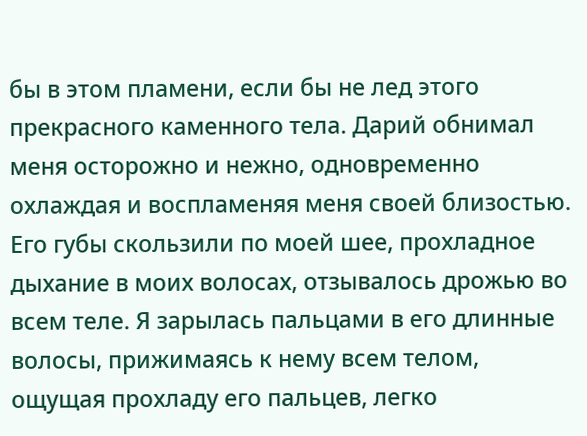бы в этом пламени, если бы не лед этого прекрасного каменного тела. Дарий обнимал меня осторожно и нежно, одновременно охлаждая и воспламеняя меня своей близостью. Его губы скользили по моей шее, прохладное дыхание в моих волосах, отзывалось дрожью во всем теле. Я зарылась пальцами в его длинные волосы, прижимаясь к нему всем телом, ощущая прохладу его пальцев, легко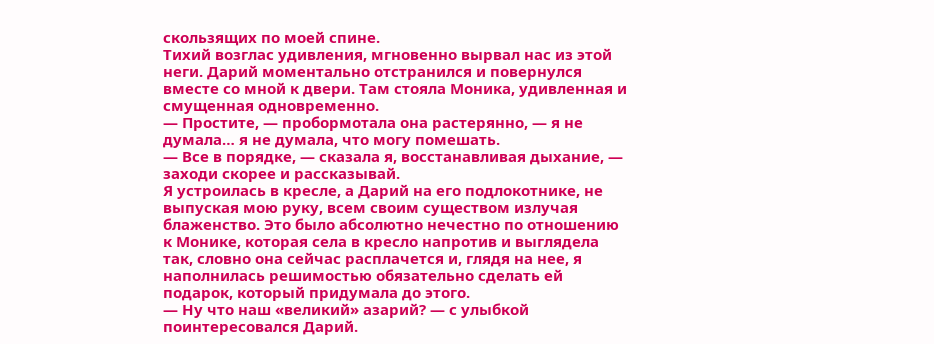скользящих по моей спине.
Тихий возглас удивления, мгновенно вырвал нас из этой неги. Дарий моментально отстранился и повернулся вместе со мной к двери. Там стояла Моника, удивленная и смущенная одновременно.
— Простите, — пробормотала она растерянно, — я не думала… я не думала, что могу помешать.
— Все в порядке, — сказала я, восстанавливая дыхание, — заходи скорее и рассказывай.
Я устроилась в кресле, а Дарий на его подлокотнике, не выпуская мою руку, всем своим существом излучая блаженство. Это было абсолютно нечестно по отношению к Монике, которая села в кресло напротив и выглядела так, словно она сейчас расплачется и, глядя на нее, я наполнилась решимостью обязательно сделать ей подарок, который придумала до этого.
— Ну что наш «великий» азарий? — с улыбкой поинтересовался Дарий.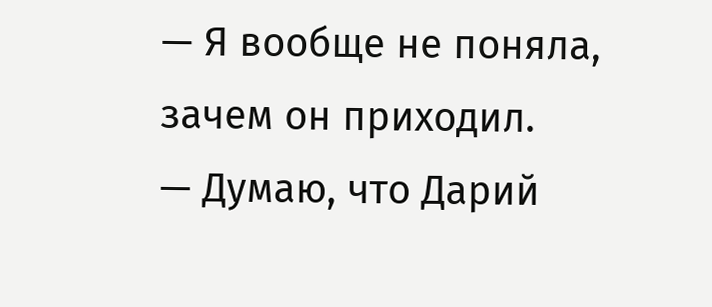— Я вообще не поняла, зачем он приходил.
— Думаю, что Дарий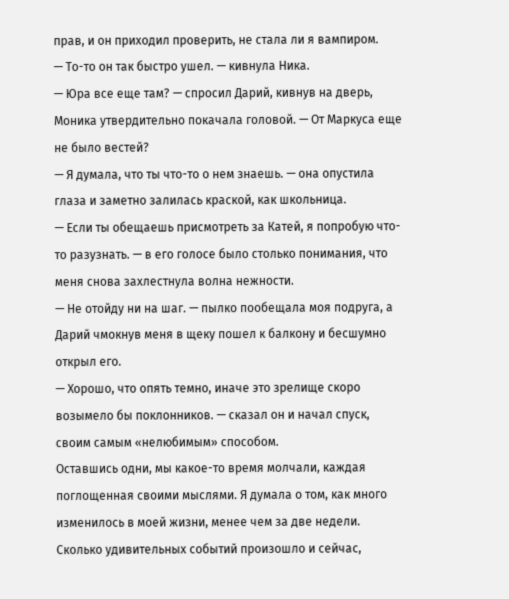прав, и он приходил проверить, не стала ли я вампиром.
— То-то он так быстро ушел. — кивнула Ника.
— Юра все еще там? — спросил Дарий, кивнув на дверь, Моника утвердительно покачала головой. — От Маркуса еще не было вестей?
— Я думала, что ты что-то о нем знаешь. — она опустила глаза и заметно залилась краской, как школьница.
— Если ты обещаешь присмотреть за Катей, я попробую что-то разузнать. — в его голосе было столько понимания, что меня снова захлестнула волна нежности.
— Не отойду ни на шаг. — пылко пообещала моя подруга, а Дарий чмокнув меня в щеку пошел к балкону и бесшумно открыл его.
— Хорошо, что опять темно, иначе это зрелище скоро возымело бы поклонников. — сказал он и начал спуск, своим самым «нелюбимым» способом.
Оставшись одни, мы какое-то время молчали, каждая поглощенная своими мыслями. Я думала о том, как много изменилось в моей жизни, менее чем за две недели. Сколько удивительных событий произошло и сейчас,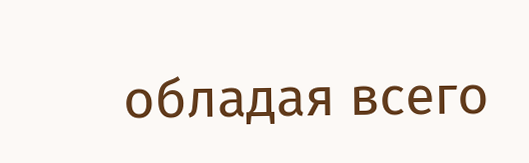обладая всего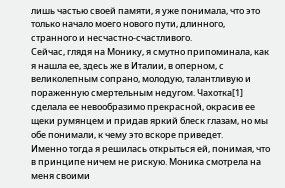лишь частью своей памяти, я уже понимала, что это только начало моего нового пути, длинного, странного и несчастно-счастливого.
Сейчас, глядя на Монику, я смутно припоминала, как я нашла ее, здесь же в Италии, в оперном, с великолепным сопрано, молодую, талантливую и пораженную смертельным недугом. Чахотка[1] сделала ее невообразимо прекрасной, окрасив ее щеки румянцем и придав яркий блеск глазам, но мы обе понимали, к чему это вскоре приведет.
Именно тогда я решилась открыться ей, понимая, что в принципе ничем не рискую. Моника смотрела на меня своими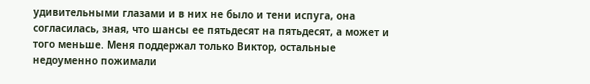удивительными глазами и в них не было и тени испуга, она согласилась, зная, что шансы ее пятьдесят на пятьдесят, а может и того меньше. Меня поддержал только Виктор, остальные недоуменно пожимали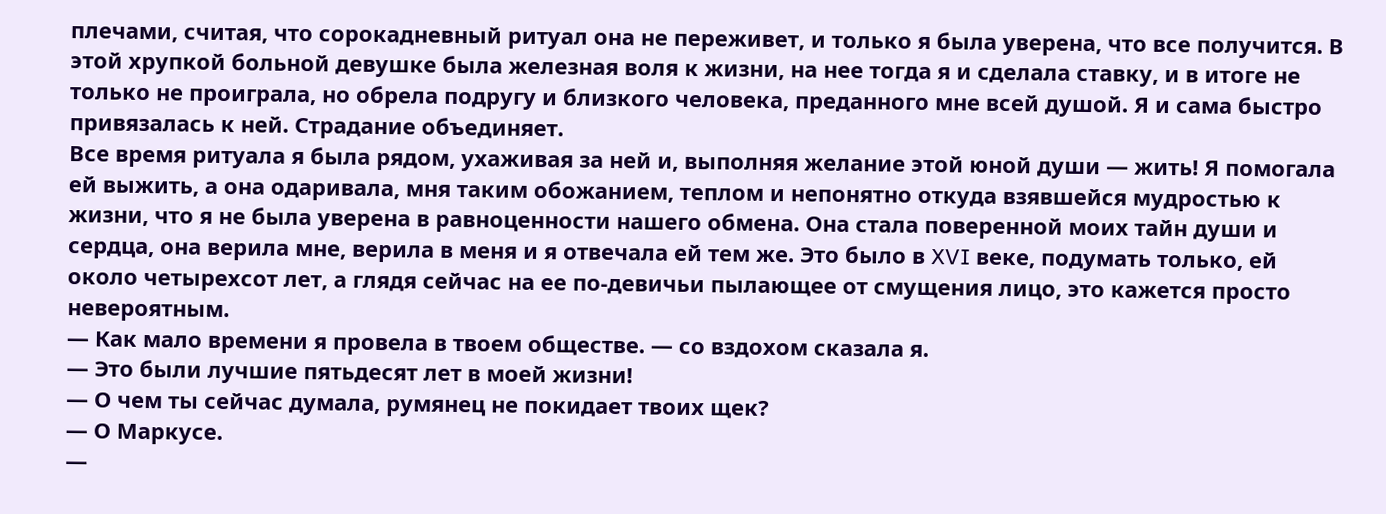плечами, считая, что сорокадневный ритуал она не переживет, и только я была уверена, что все получится. В этой хрупкой больной девушке была железная воля к жизни, на нее тогда я и сделала ставку, и в итоге не только не проиграла, но обрела подругу и близкого человека, преданного мне всей душой. Я и сама быстро привязалась к ней. Страдание объединяет.
Все время ритуала я была рядом, ухаживая за ней и, выполняя желание этой юной души — жить! Я помогала ей выжить, а она одаривала, мня таким обожанием, теплом и непонятно откуда взявшейся мудростью к жизни, что я не была уверена в равноценности нашего обмена. Она стала поверенной моих тайн души и сердца, она верила мне, верила в меня и я отвечала ей тем же. Это было в XVI веке, подумать только, ей около четырехсот лет, а глядя сейчас на ее по-девичьи пылающее от смущения лицо, это кажется просто невероятным.
— Как мало времени я провела в твоем обществе. — со вздохом сказала я.
— Это были лучшие пятьдесят лет в моей жизни!
— О чем ты сейчас думала, румянец не покидает твоих щек?
— О Маркусе.
—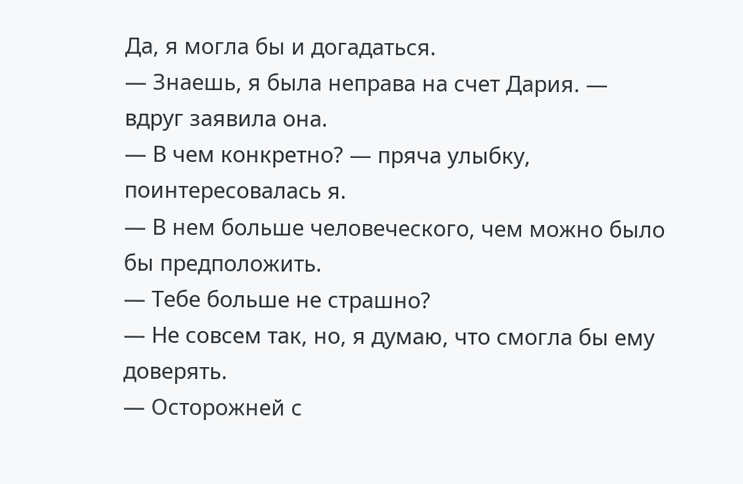Да, я могла бы и догадаться.
— Знаешь, я была неправа на счет Дария. — вдруг заявила она.
— В чем конкретно? — пряча улыбку, поинтересовалась я.
— В нем больше человеческого, чем можно было бы предположить.
— Тебе больше не страшно?
— Не совсем так, но, я думаю, что смогла бы ему доверять.
— Осторожней с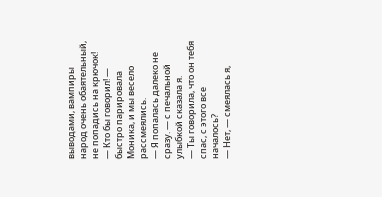выводами, вампиры народ очень обаятельный, не попадись на крючок!
— Кто бы говорил! — быстро парировала Моника, и мы весело рассмеялись.
— Я попалась далеко не сразу. — с печальной улыбкой сказала я.
— Ты говорила, что он тебя спас, с этого все началось?
— Нет, — смеялась я,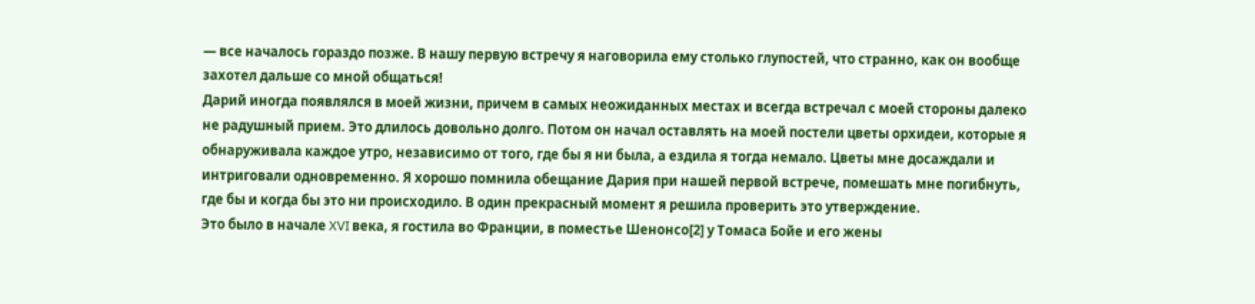— все началось гораздо позже. В нашу первую встречу я наговорила ему столько глупостей, что странно, как он вообще захотел дальше со мной общаться!
Дарий иногда появлялся в моей жизни, причем в самых неожиданных местах и всегда встречал с моей стороны далеко не радушный прием. Это длилось довольно долго. Потом он начал оставлять на моей постели цветы орхидеи, которые я обнаруживала каждое утро, независимо от того, где бы я ни была, а ездила я тогда немало. Цветы мне досаждали и интриговали одновременно. Я хорошо помнила обещание Дария при нашей первой встрече, помешать мне погибнуть, где бы и когда бы это ни происходило. В один прекрасный момент я решила проверить это утверждение.
Это было в начале XVI века, я гостила во Франции, в поместье Шенонсо[2] у Томаса Бойе и его жены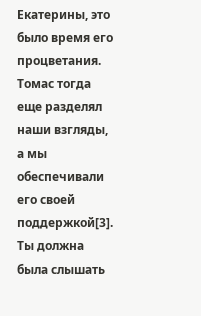Екатерины, это было время его процветания. Томас тогда еще разделял наши взгляды, а мы обеспечивали его своей поддержкой[3]. Ты должна была слышать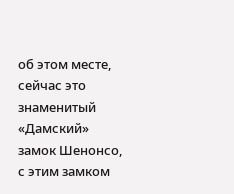об этом месте, сейчас это знаменитый «Дамский» замок Шенонсо, с этим замком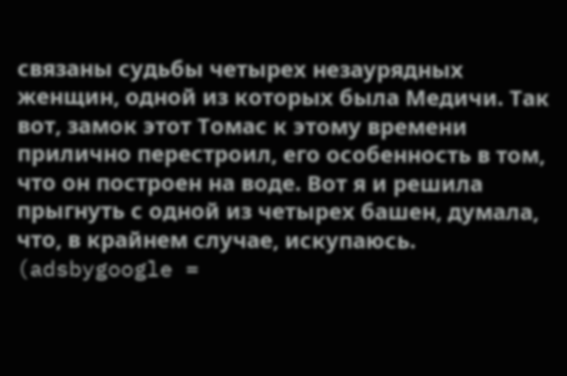связаны судьбы четырех незаурядных женщин, одной из которых была Медичи. Так вот, замок этот Томас к этому времени прилично перестроил, его особенность в том, что он построен на воде. Вот я и решила прыгнуть с одной из четырех башен, думала, что, в крайнем случае, искупаюсь.
(adsbygoogle =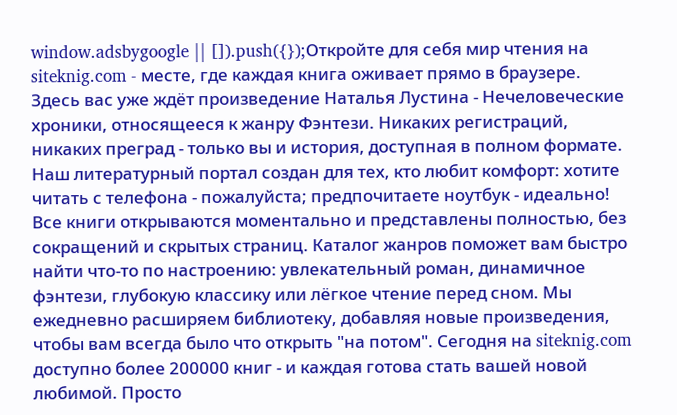window.adsbygoogle || []).push({});Откройте для себя мир чтения на siteknig.com - месте, где каждая книга оживает прямо в браузере. Здесь вас уже ждёт произведение Наталья Лустина - Нечеловеческие хроники, относящееся к жанру Фэнтези. Никаких регистраций, никаких преград - только вы и история, доступная в полном формате. Наш литературный портал создан для тех, кто любит комфорт: хотите читать с телефона - пожалуйста; предпочитаете ноутбук - идеально! Все книги открываются моментально и представлены полностью, без сокращений и скрытых страниц. Каталог жанров поможет вам быстро найти что-то по настроению: увлекательный роман, динамичное фэнтези, глубокую классику или лёгкое чтение перед сном. Мы ежедневно расширяем библиотеку, добавляя новые произведения, чтобы вам всегда было что открыть "на потом". Сегодня на siteknig.com доступно более 200000 книг - и каждая готова стать вашей новой любимой. Просто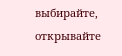выбирайте, открывайте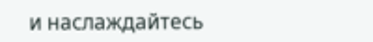и наслаждайтесь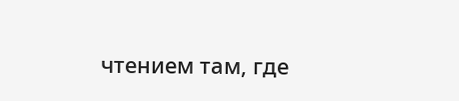чтением там, где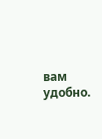вам удобно.